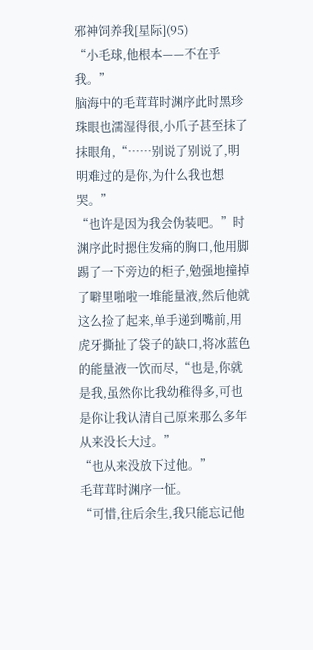邪神饲养我[星际](95)
“小毛球,他根本——不在乎我。”
脑海中的毛茸茸时渊序此时黑珍珠眼也濡湿得很,小爪子甚至抹了抹眼角,“……别说了别说了,明明难过的是你,为什么我也想哭。”
“也许是因为我会伪装吧。”时渊序此时摁住发痛的胸口,他用脚踢了一下旁边的柜子,勉强地撞掉了噼里啪啦一堆能量液,然后他就这么捡了起来,单手递到嘴前,用虎牙撕扯了袋子的缺口,将冰蓝色的能量液一饮而尽,“也是,你就是我,虽然你比我幼稚得多,可也是你让我认清自己原来那么多年从来没长大过。”
“也从来没放下过他。”
毛茸茸时渊序一怔。
“可惜,往后余生,我只能忘记他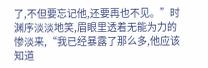了,不但要忘记他,还要再也不见。”时渊序淡淡地笑,眉眼里透着无能为力的惨淡来,“我已经暴露了那么多,他应该知道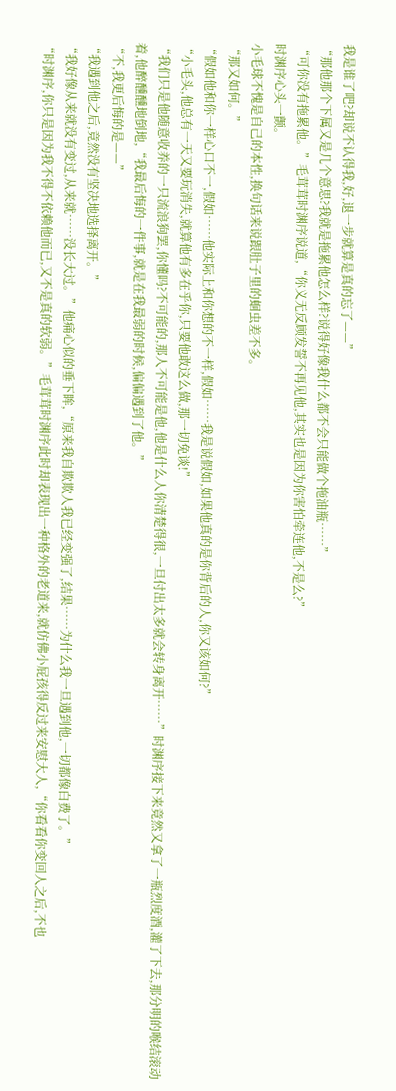我是谁了吧?却说不认得我,好,退一步就算是真的忘了——”
“那他那个下属又是几个意思?我就是拖累他怎么样?说得好像我什么都不会只能做个拖油瓶……”
“可你没有拖累他。”毛茸茸时渊序说道,“你义无反顾发誓不再见他,其实也是因为你害怕牵连他,不是么?”
时渊序心头一颤。
小毛球不愧是自己的本性,换句话来说跟肚子里的蛔虫差不多。
“那又如何。”
“假如他和你一样心口不一,假如……他实际上和你想的不一样,假如……我是说假如,如果他真的是你背后的人,你又该如何?”
“小毛头,他总有一天又要玩消失,就算他有多在乎你,只要他敢这么做,那一切免谈!”
“我们只是他随意收养的一只流浪狗罢,你懂吗?不可能的,那人不可能是他,他是什么人你清楚得很,一旦付出太多就会转身离开……”时渊序接下来竟然又拿了一瓶烈度酒,灌了下去,那分明的喉结滚动着,他醉醺醺地倒地,“我最后悔的一件事,就是在我最弱的时候,偏偏遇到了他。”
“不,我更后悔的是——”
“我遇到他之后,竟然没有坚决地选择离开。”
“我好像从来就没有变过,从来就……没长大过。”他痛心似的垂下眸,“原来我自欺欺人我已经变强了,结果……为什么我一旦遇到他,一切都像白费了。”
“时渊序,你只是因为我不得不依赖他而已,又不是真的软弱。”毛茸茸时渊序此时却表现出一种格外的老道来,就仿佛小屁孩得反过来安慰大人,“你看看你变回人之后,不也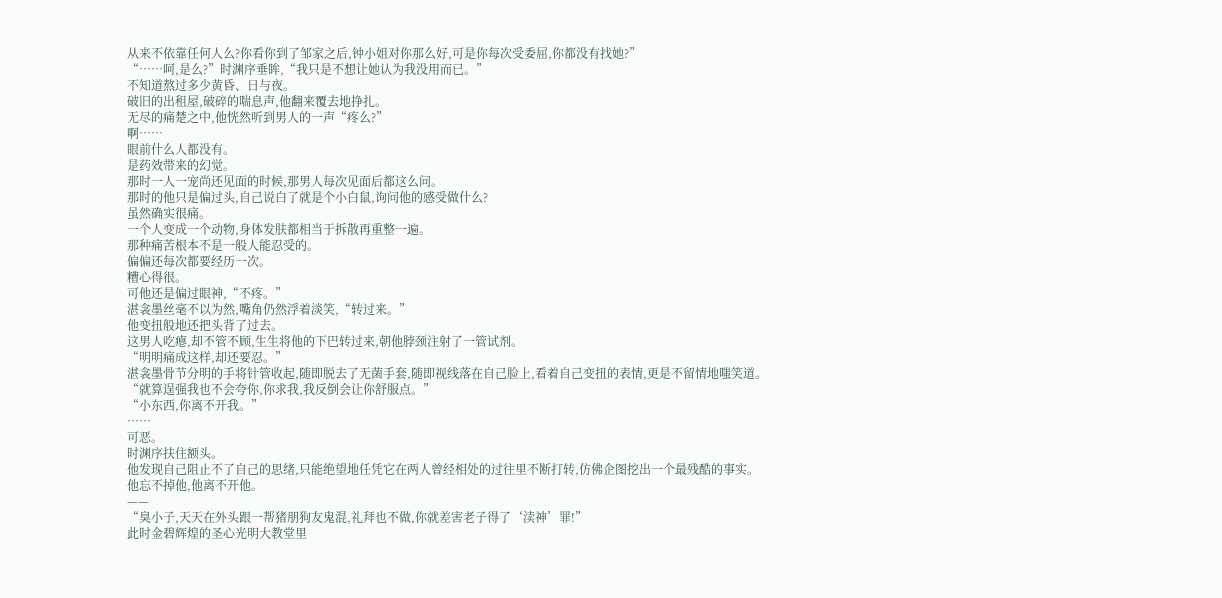从来不依靠任何人么?你看你到了邹家之后,钟小姐对你那么好,可是你每次受委屈,你都没有找她?”
“……呵,是么?”时渊序垂眸,“我只是不想让她认为我没用而已。”
不知道熬过多少黄昏、日与夜。
破旧的出租屋,破碎的喘息声,他翻来覆去地挣扎。
无尽的痛楚之中,他恍然听到男人的一声“疼么?”
啊……
眼前什么人都没有。
是药效带来的幻觉。
那时一人一宠尚还见面的时候,那男人每次见面后都这么问。
那时的他只是偏过头,自己说白了就是个小白鼠,询问他的感受做什么?
虽然确实很痛。
一个人变成一个动物,身体发肤都相当于拆散再重整一遍。
那种痛苦根本不是一般人能忍受的。
偏偏还每次都要经历一次。
糟心得很。
可他还是偏过眼神,“不疼。”
湛衾墨丝毫不以为然,嘴角仍然浮着淡笑,“转过来。”
他变扭般地还把头背了过去。
这男人吃瘪,却不管不顾,生生将他的下巴转过来,朝他脖颈注射了一管试剂。
“明明痛成这样,却还要忍。”
湛衾墨骨节分明的手将针管收起,随即脱去了无菌手套,随即视线落在自己脸上,看着自己变扭的表情,更是不留情地嗤笑道。
“就算逞强我也不会夸你,你求我,我反倒会让你舒服点。”
“小东西,你离不开我。”
……
可恶。
时渊序扶住额头。
他发现自己阻止不了自己的思绪,只能绝望地任凭它在两人曾经相处的过往里不断打转,仿佛企图挖出一个最残酷的事实。
他忘不掉他,他离不开他。
——
“臭小子,天天在外头跟一帮猪朋狗友鬼混,礼拜也不做,你就差害老子得了‘渎神’罪!”
此时金碧辉煌的圣心光明大教堂里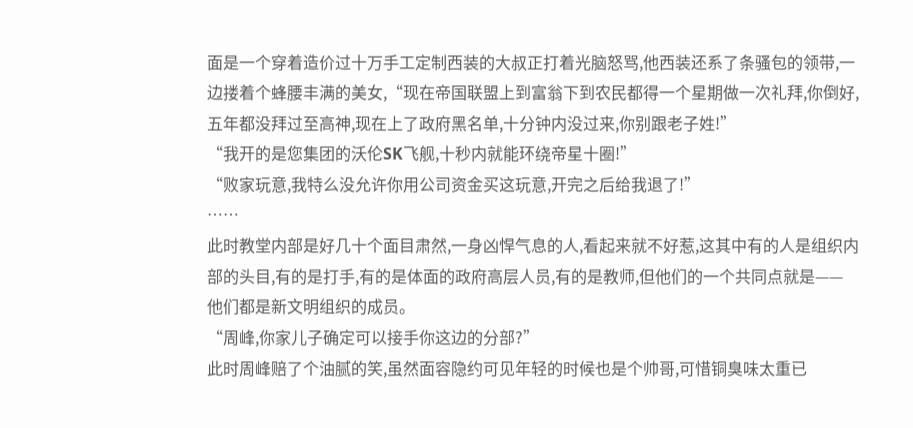面是一个穿着造价过十万手工定制西装的大叔正打着光脑怒骂,他西装还系了条骚包的领带,一边搂着个蜂腰丰满的美女,“现在帝国联盟上到富翁下到农民都得一个星期做一次礼拜,你倒好,五年都没拜过至高神,现在上了政府黑名单,十分钟内没过来,你别跟老子姓!”
“我开的是您集团的沃伦SK飞舰,十秒内就能环绕帝星十圈!”
“败家玩意,我特么没允许你用公司资金买这玩意,开完之后给我退了!”
……
此时教堂内部是好几十个面目肃然,一身凶悍气息的人,看起来就不好惹,这其中有的人是组织内部的头目,有的是打手,有的是体面的政府高层人员,有的是教师,但他们的一个共同点就是——
他们都是新文明组织的成员。
“周峰,你家儿子确定可以接手你这边的分部?”
此时周峰赔了个油腻的笑,虽然面容隐约可见年轻的时候也是个帅哥,可惜铜臭味太重已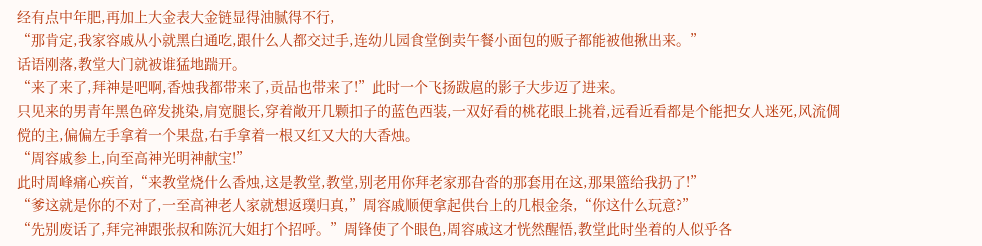经有点中年肥,再加上大金表大金链显得油腻得不行,
“那肯定,我家容戚从小就黑白通吃,跟什么人都交过手,连幼儿园食堂倒卖午餐小面包的贩子都能被他揪出来。”
话语刚落,教堂大门就被谁猛地踹开。
“来了来了,拜神是吧啊,香烛我都带来了,贡品也带来了!”此时一个飞扬跋扈的影子大步迈了进来。
只见来的男青年黑色碎发挑染,肩宽腿长,穿着敞开几颗扣子的蓝色西装,一双好看的桃花眼上挑着,远看近看都是个能把女人迷死,风流倜傥的主,偏偏左手拿着一个果盘,右手拿着一根又红又大的大香烛。
“周容戚参上,向至高神光明神献宝!”
此时周峰痛心疾首,“来教堂烧什么香烛,这是教堂,教堂,别老用你拜老家那旮沓的那套用在这,那果篮给我扔了!”
“爹这就是你的不对了,一至高神老人家就想返璞归真,”周容戚顺便拿起供台上的几根金条,“你这什么玩意?”
“先别废话了,拜完神跟张叔和陈沉大姐打个招呼。”周锋使了个眼色,周容戚这才恍然醒悟,教堂此时坐着的人似乎各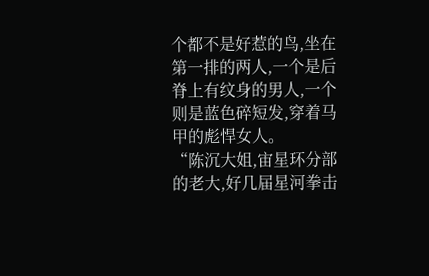个都不是好惹的鸟,坐在第一排的两人,一个是后脊上有纹身的男人,一个则是蓝色碎短发,穿着马甲的彪悍女人。
“陈沉大姐,宙星环分部的老大,好几届星河拳击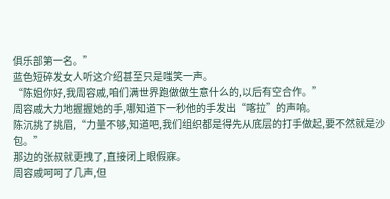俱乐部第一名。”
蓝色短碎发女人听这介绍甚至只是嗤笑一声。
“陈姐你好,我周容戚,咱们满世界跑做做生意什么的,以后有空合作。”
周容戚大力地握握她的手,哪知道下一秒他的手发出“喀拉”的声响。
陈沉挑了挑眉,“力量不够,知道吧,我们组织都是得先从底层的打手做起,要不然就是沙包。”
那边的张叔就更拽了,直接闭上眼假寐。
周容戚呵呵了几声,但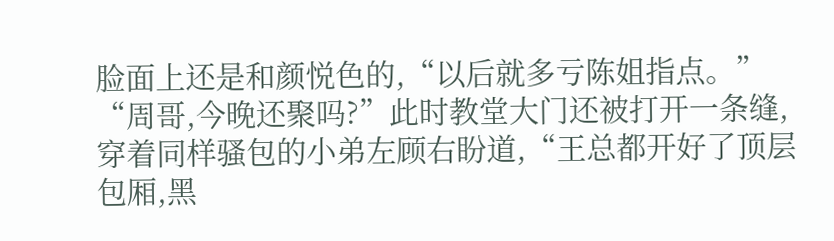脸面上还是和颜悦色的,“以后就多亏陈姐指点。”
“周哥,今晚还聚吗?”此时教堂大门还被打开一条缝,穿着同样骚包的小弟左顾右盼道,“王总都开好了顶层包厢,黑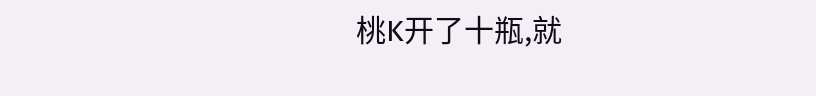桃K开了十瓶,就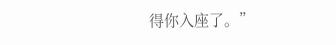得你入座了。”